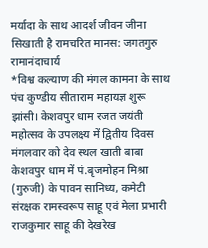मर्यादा के साथ आदर्श जीवन जीना सिखाती है रामचरित मानस: जगतगुरु रामानंदाचार्य
*विश्व कल्याण की मंगल कामना के साथ पंच कुण्डीय सीताराम महायज्ञ शुरू
झांसी। केशवपुर धाम रजत जयंती महोत्सव के उपलक्ष्य में द्वितीय दिवस मंगलवार को देव स्थल खाती बाबा केशवपुर धाम में पं.बृजमोहन मिश्रा (गुरुजी) के पावन सानिध्य, कमेटी संरक्षक रामस्वरूप साहू एवं मेला प्रभारी राजकुमार साहू की देखरेख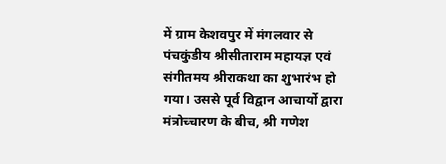में ग्राम केशवपुर में मंगलवार से पंचकुंडीय श्रीसीताराम महायज्ञ एवं संगीतमय श्रीराकथा का शुभारंभ हो गया। उससे पूर्व विद्वान आचार्यो द्वारा मंत्रोच्चारण के बीच, श्री गणेश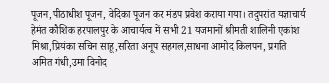पूजन,पीठाधीश पूजन, वेदिका पूजन कर मंडप प्रवेश कराया गया। तदुपरांत यज्ञाचार्य हेमंत कौशिक हरपालपुर के आचार्यत्व में सभी 21 यजमानों श्रीमती शालिनी एकांश मिश्रा,प्रियंका सचिन साहू,सरिता अनूप सहगल,साधना आमोद किलपन, प्रगति अमित गंधी,उमा विनोद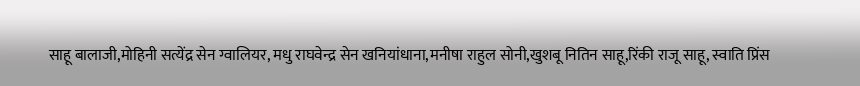साहू बालाजी,मोहिनी सत्येंद्र सेन ग्वालियर, मधु राघवेन्द्र सेन खनियांधाना,मनीषा राहुल सोनी,खुशबू नितिन साहू,रिंकी राजू साहू, स्वाति प्रिंस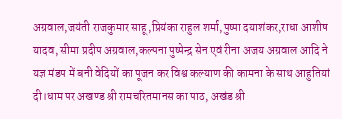अग्रवाल,जयंती राजकुमार साहू,प्रियंका राहुल शर्मा,पुष्पा दयाशंकर,राधा आशीष यादव, सीमा प्रदीप अग्रवाल,कल्पना पुष्पेन्द्र सेन एवं रीना अजय अग्रवाल आदि ने यज्ञ मंडप में बनी वेदियों का पूजन कर विश्व कल्याण की कामना के साथ आहुतियां दी।धाम पर अखण्ड श्री रामचरितमानस का पाठ, अखंड श्री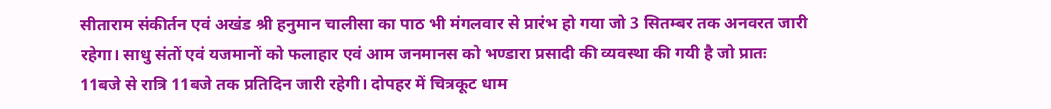सीताराम संकीर्तन एवं अखंड श्री हनुमान चालीसा का पाठ भी मंगलवार से प्रारंभ हो गया जो 3 सितम्बर तक अनवरत जारी रहेगा। साधु संतों एवं यजमानों को फलाहार एवं आम जनमानस को भण्डारा प्रसादी की व्यवस्था की गयी है जो प्रातः 11बजे से रात्रि 11बजे तक प्रतिदिन जारी रहेगी। दोपहर में चित्रकूट धाम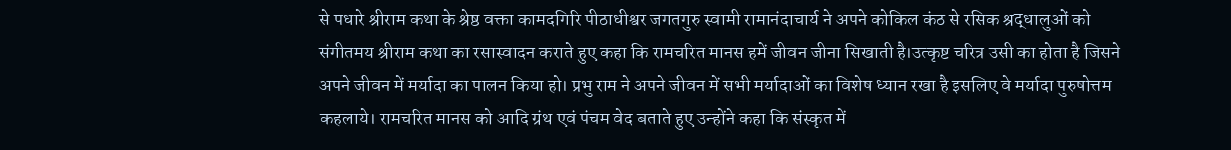से पधारे श्रीराम कथा के श्रेष्ठ वक्ता कामदगिरि पीठाधीश्वर जगतगुरु स्वामी रामानंदाचार्य ने अपने कोकिल कंठ से रसिक श्रद्धालुओं को संगीतमय श्रीराम कथा का रसास्वादन कराते हुए कहा कि रामचरित मानस हमें जीवन जीना सिखाती है।उत्कृष्ट चरित्र उसी का होता है जिसने अपने जीवन में मर्यादा का पालन किया हो। प्रभु राम ने अपने जीवन में सभी मर्यादाओं का विशेष ध्यान रखा है इसलिए वे मर्यादा पुरुषोत्तम कहलाये। रामचरित मानस को आदि ग्रंथ एवं पंचम वेद बताते हुए उन्होंने कहा कि संस्कृत में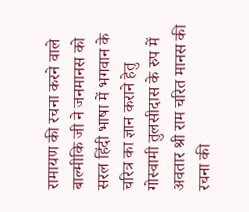रामायण की रचना करने वाले बाल्मीकि जी ने जनमानस को सरल हिंदी भाषा में भगवान के चरित्र का ज्ञान कराने हेतु गोस्वामी तुलसीदास के रुप में अवतार श्री राम चरित मानस की रचना की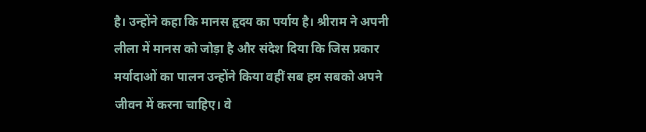है। उन्होंने कहा कि मानस हृदय का पर्याय है। श्रीराम ने अपनी लीला में मानस को जोड़ा है और संदेश दिया कि जिस प्रकार मर्यादाओं का पालन उन्होंने किया वहीं सब हम सबको अपने जीवन में करना चाहिए। वे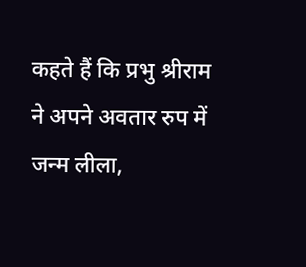कहते हैं कि प्रभु श्रीराम ने अपने अवतार रुप में जन्म लीला,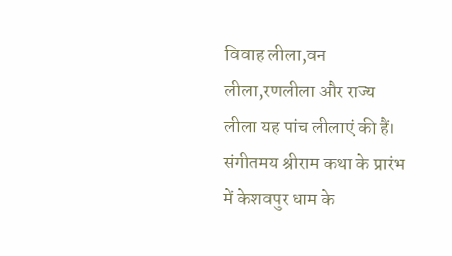विवाह लीला,वन लीला,रणलीला और राज्य लीला यह पांच लीलाएं की हैं। संगीतमय श्रीराम कथा के प्रारंभ में केशवपुर धाम के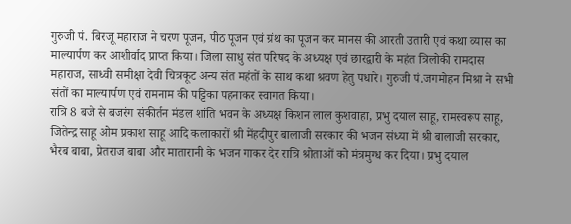गुरुजी पं. बिरजू महाराज ने चरण पूजन, पीठ पूजन एवं ग्रंथ का पूजन कर मानस की आरती उतारी एवं कथा व्यास का माल्यार्पण कर आशीर्वाद प्राप्त किया। जिला साधु संत परिषद के अध्यक्ष एवं छारद्वारी के महंत त्रिलोकी रामदास महाराज, साध्वी समीक्षा देवी चित्रकूट अन्य संत महंतों के साथ कथा श्रवण हेतु पधारे। गुरुजी पं.जगमोहन मिश्रा ने सभी संतों का माल्यार्पण एवं रामनाम की पट्टिका पहनाकर स्वागत किया।
रात्रि 8 बजे से बजरंग संकीर्तन मंडल शांति भवन के अध्यक्ष किशन लाल कुशवाहा, प्रभु दयाल साहू, रामस्वरूप साहू, जितेन्द्र साहू ओम प्रकाश साहू आदि कलाकारों श्री मेंहदीपुर बालाजी सरकार की भजन संध्या में श्री बालाजी सरकार, भैरब बाबा, प्रेतराज बाबा और मातारानी के भजन गाकर देर रात्रि श्रोताओं को मंत्रमुग्ध कर दिया। प्रभु दयाल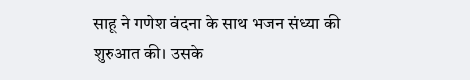साहू ने गणेश वंदना के साथ भजन संध्या की शुरुआत की। उसके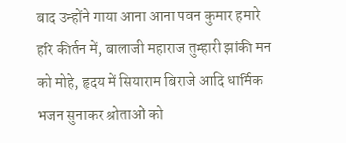बाद उन्होंने गाया आना आना पवन कुमार हमारे हरि कीर्तन में, बालाजी महाराज तुम्हारी झांकी मन को मोहे, हृदय में सियाराम बिराजे आदि धार्मिक भजन सुनाकर श्रोताओं को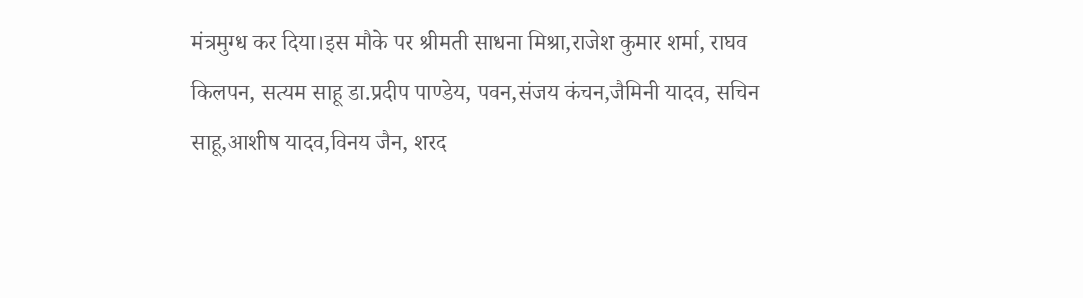मंत्रमुग्ध कर दिया।इस मौके पर श्रीमती साधना मिश्रा,राजेश कुमार शर्मा, राघव किलपन, सत्यम साहू डा.प्रदीप पाण्डेय, पवन,संजय कंचन,जैमिनी यादव, सचिन साहू,आशीष यादव,विनय जैन, शरद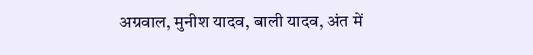अग्रवाल, मुनीश यादव, बाली यादव, अंत में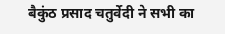बैकुंठ प्रसाद चतुर्वेदी ने सभी का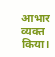आभार व्यक्त किया।